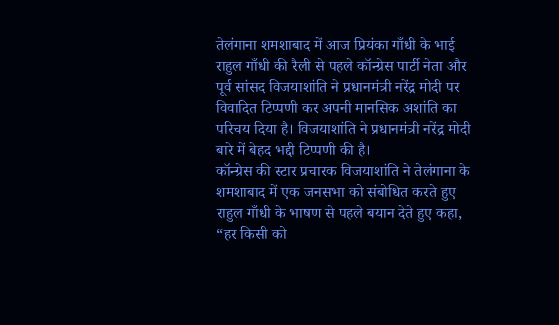तेलंगाना शमशाबाद में आज प्रियंका गाँधी के भाई राहुल गाँधी की रैली से पहले कॉन्ग्रेस पार्टी नेता और पूर्व सांसद विजयाशांति ने प्रधानमंत्री नरेंद्र मोदी पर विवादित टिप्पणी कर अपनी मानसिक अशांति का परिचय दिया है। विजयाशांति ने प्रधानमंत्री नरेंद्र मोदी बारे में बेहद भद्दी टिप्पणी की है।
कॉन्ग्रेस की स्टार प्रचारक विजयाशांति ने तेलंगाना के शमशाबाद में एक जनसभा को संबोधित करते हुए राहुल गाँधी के भाषण से पहले बयान देते हुए कहा, “हर किसी को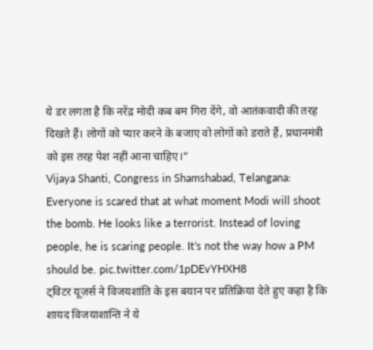ये डर लगता है कि नरेंद्र मोदी कब बम गिरा देंगे, वो आतंकवादी की तरह दिखते हैं। लोगों को प्यार करने के बजाए वो लोगों को डराते हैं, प्रधानमंत्री को इस तरह पेश नहीं आना चाहिए।”
Vijaya Shanti, Congress in Shamshabad, Telangana: Everyone is scared that at what moment Modi will shoot the bomb. He looks like a terrorist. Instead of loving people, he is scaring people. It’s not the way how a PM should be. pic.twitter.com/1pDEvYHXH8
ट्विटर यूज़र्स ने विजयशांति के इस बयान पर प्रतिक्रिया देते हुए कहा है कि शायद विजयाशान्ति ने ये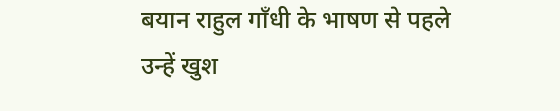बयान राहुल गाँधी के भाषण से पहले उन्हें खुश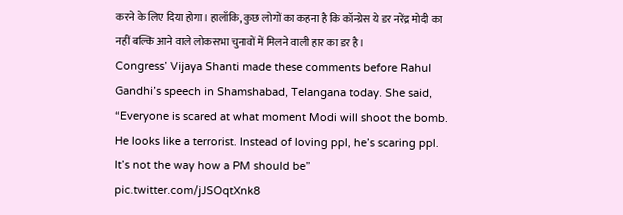करने के लिए दिया होगा। हालाँकि, कुछ लोगों का कहना है कि कॉन्ग्रेस ये डर नरेंद्र मोदी का नहीं बल्कि आने वाले लोकसभा चुनावों में मिलने वाली हार का डर है।
Congress’ Vijaya Shanti made these comments before Rahul Gandhi’s speech in Shamshabad, Telangana today. She said, “Everyone is scared at what moment Modi will shoot the bomb. He looks like a terrorist. Instead of loving ppl, he’s scaring ppl. It’s not the way how a PM should be” pic.twitter.com/jJSOqtXnk8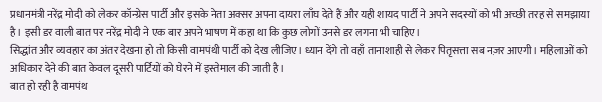प्रधानमंत्री नरेंद्र मोदी को लेकर कॉन्ग्रेस पार्टी और इसके नेता अक्सर अपना दायरा लाँघ देते हैं और यही शायद पार्टी ने अपने सदस्यों को भी अच्छी तरह से समझाया है। इसी डर वाली बात पर नरेंद्र मोदी ने एक बार अपने भाषण में कहा था कि कुछ लोगों उनसे डर लगना भी चाहिए।
सिद्धांत और व्यवहार का अंतर देखना हो तो किसी वामपंथी पार्टी को देख लीजिए। ध्यान देंगे तो वहाँ तानाशाही से लेकर पितृसत्ता सब नज़र आएगी। महिलाओं को अधिकार देने की बात केवल दूसरी पार्टियों को घेरने में इस्तेमाल की जाती है।
बात हो रही है वामपंथ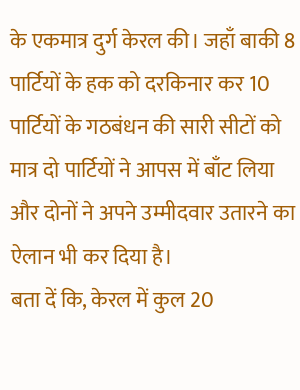के एकमात्र दुर्ग केरल की। जहाँ बाकी 8 पार्टियों के हक को दरकिनार कर 10 पार्टियों के गठबंधन की सारी सीटों को मात्र दो पार्टियों ने आपस में बाँट लिया और दोनों ने अपने उम्मीदवार उतारने का ऐलान भी कर दिया है।
बता दें कि, केरल में कुल 20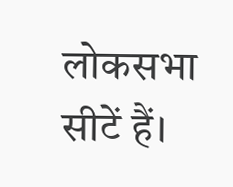लोकसभा सीटें हैं।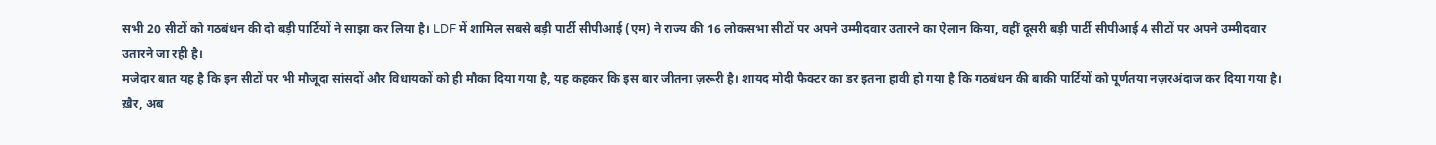सभी 20 सीटों को गठबंधन की दो बड़ी पार्टियों ने साझा कर लिया है। LDF में शामिल सबसे बड़ी पार्टी सीपीआई (एम) ने राज्य की 16 लोकसभा सीटों पर अपने उम्मीदवार उतारने का ऐलान किया, वहीं दूसरी बड़ी पार्टी सीपीआई 4 सीटों पर अपने उम्मीदवार उतारने जा रही है।
मजेदार बात यह है कि इन सीटों पर भी मौजूदा सांसदों और विधायकों को ही मौका दिया गया है, यह कहकर कि इस बार जीतना ज़रूरी है। शायद मोदी फैक्टर का डर इतना हावी हो गया है कि गठबंधन की बाकी पार्टियों को पूर्णतया नज़रअंदाज कर दिया गया है।
ख़ैर, अब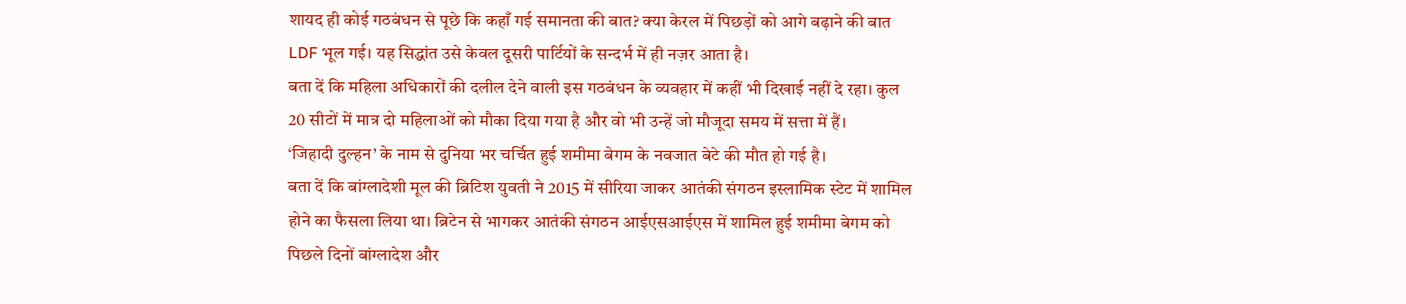शायद ही कोई गठबंधन से पूछे कि कहाँ गई समानता की बात? क्या केरल में पिछड़ों को आगे बढ़ाने की बात LDF भूल गई। यह सिद्धांत उसे केवल दूसरी पार्टियों के सन्दर्भ में ही नज़र आता है।
बता दें कि महिला अधिकारों की दलील देने वाली इस गठबंधन के व्यवहार में कहीं भी दिखाई नहीं दे रहा। कुल 20 सीटों में मात्र दो महिलाओं को मौका दिया गया है और वो भी उन्हें जो मौजूदा समय में सत्ता में हैं।
‘जिहादी दुल्हन’ के नाम से दुनिया भर चर्चित हुई शमीमा बेगम के नवजात बेटे की मौत हो गई है।
बता दें कि बांग्लादेशी मूल की ब्रिटिश युवती ने 2015 में सीरिया जाकर आतंकी संगठन इस्लामिक स्टेट में शामिल होने का फैसला लिया था। ब्रिटेन से भागकर आतंकी संगठन आईएसआईएस में शामिल हुई शमीमा बेगम को पिछले दिनों बांग्लादेश और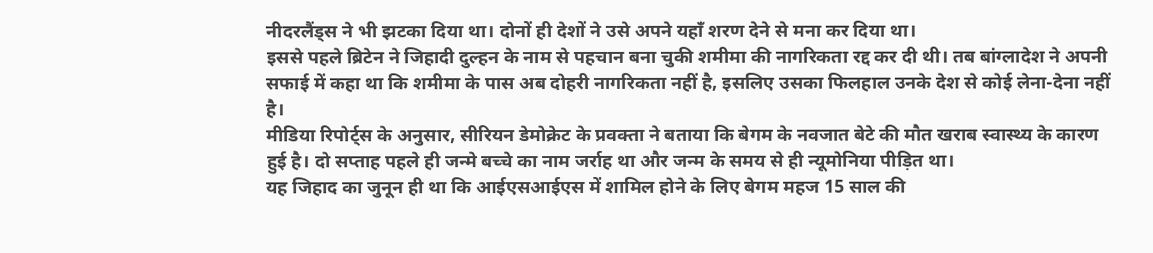नीदरलैंड्स ने भी झटका दिया था। दोनों ही देशों ने उसे अपने यहाँ शरण देने से मना कर दिया था।
इससे पहले ब्रिटेन ने जिहादी दुल्हन के नाम से पहचान बना चुकी शमीमा की नागरिकता रद्द कर दी थी। तब बांग्लादेश ने अपनी सफाई में कहा था कि शमीमा के पास अब दोहरी नागरिकता नहीं है, इसलिए उसका फिलहाल उनके देश से कोई लेना-देना नहीं है।
मीडिया रिपोर्ट्स के अनुसार, सीरियन डेमोक्रेट के प्रवक्ता ने बताया कि बेगम के नवजात बेटे की मौत खराब स्वास्थ्य के कारण हुई है। दो सप्ताह पहले ही जन्मे बच्चे का नाम जर्राह था और जन्म के समय से ही न्यूमोनिया पीड़ित था।
यह जिहाद का जुनून ही था कि आईएसआईएस में शामिल होने के लिए बेगम महज 15 साल की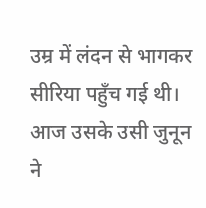उम्र में लंदन से भागकर सीरिया पहुँच गई थी। आज उसके उसी जुनून ने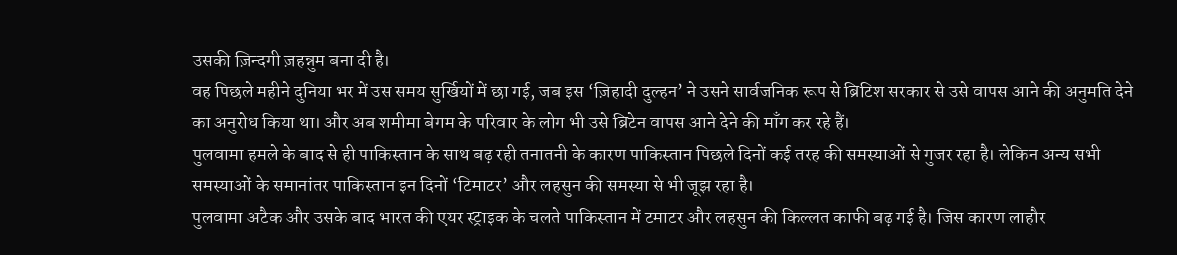उसकी ज़िन्दगी ज़हन्नुम बना दी है।
वह पिछले महीने दुनिया भर में उस समय सुर्खियों में छा गई, जब इस ‘ज़िहादी दुल्हन’ ने उसने सार्वजनिक रूप से ब्रिटिश सरकार से उसे वापस आने की अनुमति देने का अनुरोध किया था। और अब शमीमा बेगम के परिवार के लोग भी उसे ब्रिटेन वापस आने देने की माँग कर रहे हैं।
पुलवामा हमले के बाद से ही पाकिस्तान के साथ बढ़ रही तनातनी के कारण पाकिस्तान पिछले दिनों कई तरह की समस्याओं से गुजर रहा है। लेकिन अन्य सभी समस्याओं के समानांतर पाकिस्तान इन दिनों ‘टिमाटर’ और लहसुन की समस्या से भी जूझ रहा है।
पुलवामा अटैक और उसके बाद भारत की एयर स्ट्राइक के चलते पाकिस्तान में टमाटर और लहसुन की किल्लत काफी बढ़ गई है। जिस कारण लाहौर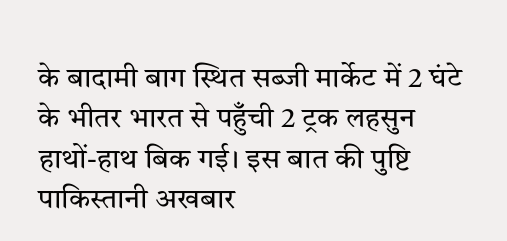के बादामी बाग स्थित सब्जी मार्केट में 2 घंटे के भीतर भारत से पहुँची 2 ट्रक लहसुन हाथों-हाथ बिक गई। इस बात की पुष्टि पाकिस्तानी अखबार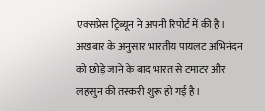एक्सप्रेस ट्रिब्यून ने अपनी रिपोर्ट में की है। अखबार के अनुसार भारतीय पायलट अभिनंदन को छोड़े जाने के बाद भारत से टमाटर और लहसुन की तस्करी शुरू हो गई है।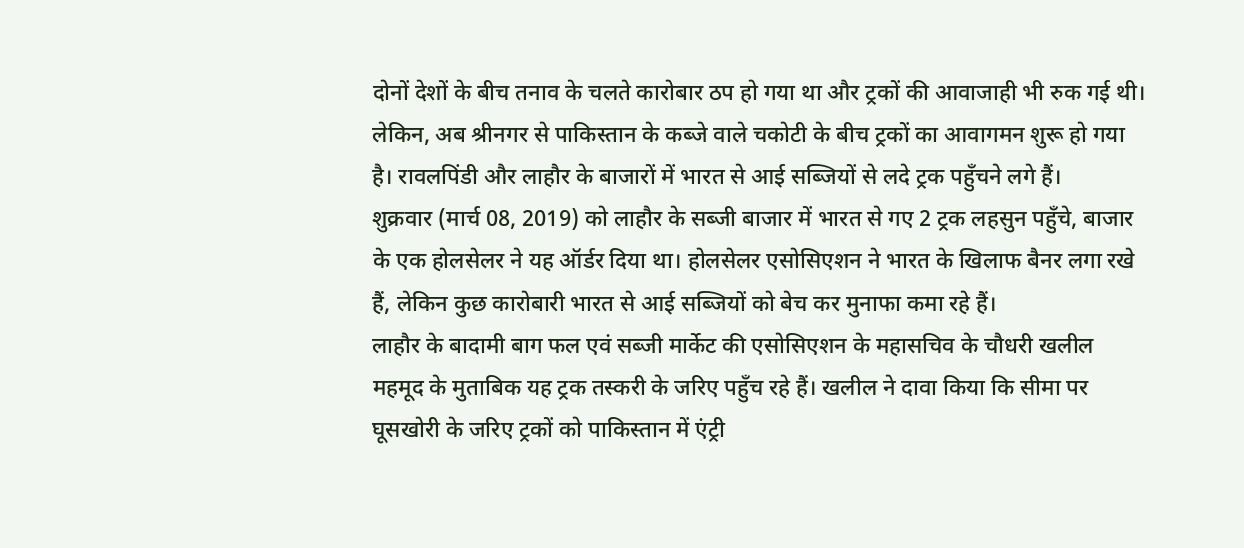दोनों देशों के बीच तनाव के चलते कारोबार ठप हो गया था और ट्रकों की आवाजाही भी रुक गई थी। लेकिन, अब श्रीनगर से पाकिस्तान के कब्जे वाले चकोटी के बीच ट्रकों का आवागमन शुरू हो गया है। रावलपिंडी और लाहौर के बाजारों में भारत से आई सब्जियों से लदे ट्रक पहुँचने लगे हैं।
शुक्रवार (मार्च 08, 2019) को लाहौर के सब्जी बाजार में भारत से गए 2 ट्रक लहसुन पहुँचे, बाजार के एक होलसेलर ने यह ऑर्डर दिया था। होलसेलर एसोसिएशन ने भारत के खिलाफ बैनर लगा रखे हैं, लेकिन कुछ कारोबारी भारत से आई सब्जियों को बेच कर मुनाफा कमा रहे हैं।
लाहौर के बादामी बाग फल एवं सब्जी मार्केट की एसोसिएशन के महासचिव के चौधरी खलील महमूद के मुताबिक यह ट्रक तस्करी के जरिए पहुँच रहे हैं। खलील ने दावा किया कि सीमा पर घूसखोरी के जरिए ट्रकों को पाकिस्तान में एंट्री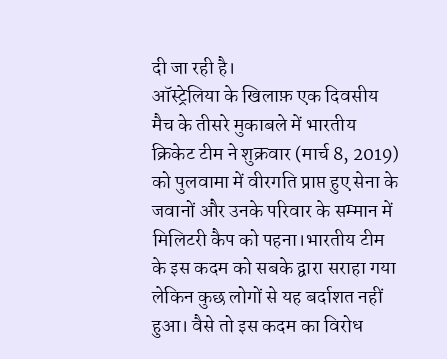दी जा रही है।
ऑस्ट्रेलिया के खिलाफ़ एक दिवसीय मैच के तीसरे मुकाबले में भारतीय क्रिकेट टीम ने शुक्रवार (मार्च 8, 2019) को पुलवामा में वीरगति प्राप्त हुए सेना के जवानों और उनके परिवार के सम्मान में मिलिटरी कैप को पहना।भारतीय टीम के इस कदम को सबके द्वारा सराहा गया लेकिन कुछ लोगों से यह बर्दाशत नहीं हुआ। वैसे तो इस कदम का विरोध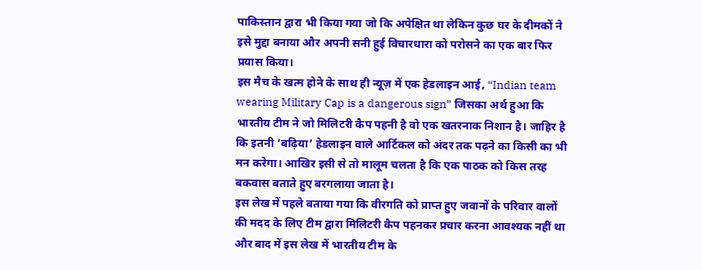पाकिस्तान द्वारा भी किया गया जो कि अपेक्षित था लेकिन कुछ घर के दीमकों ने इसे मुद्दा बनाया और अपनी सनी हुई विचारधारा को परोसने का एक बार फिर प्रयास किया।
इस मैच के खत्म होने के साथ ही न्यूज़ में एक हेडलाइन आई, “Indian team wearing Military Cap is a dangerous sign” जिसका अर्थ हुआ कि भारतीय टीम ने जो मिलिटरी कैप पहनी है वो एक खतरनाक निशान है। जाहिर है कि इतनी ‘बढ़िया’ हेडलाइन वाले आर्टिकल को अंदर तक पढ़ने का किसी का भी मन करेगा। आखिर इसी से तो मालूम चलता है कि एक पाठक को किस तरह बकवास बताते हुए बरगलाया जाता है।
इस लेख में पहले बताया गया कि वीरगति को प्राप्त हुए जवानों के परिवार वालों की मदद के लिए टीम द्वारा मिलिटरी कैप पहनकर प्रचार करना आवश्यक नहीं था और बाद में इस लेख में भारतीय टीम के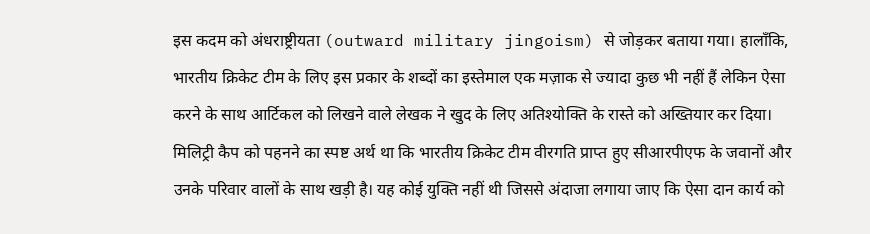इस कदम को अंधराष्ट्रीयता (outward military jingoism) से जोड़कर बताया गया। हालाँकि, भारतीय क्रिकेट टीम के लिए इस प्रकार के शब्दों का इस्तेमाल एक मज़ाक से ज्यादा कुछ भी नहीं हैं लेकिन ऐसा करने के साथ आर्टिकल को लिखने वाले लेखक ने खुद के लिए अतिश्योक्ति के रास्ते को अख्तियार कर दिया।
मिलिट्री कैप को पहनने का स्पष्ट अर्थ था कि भारतीय क्रिकेट टीम वीरगति प्राप्त हुए सीआरपीएफ के जवानों और उनके परिवार वालों के साथ खड़ी है। यह कोई युक्ति नहीं थी जिससे अंदाजा लगाया जाए कि ऐसा दान कार्य को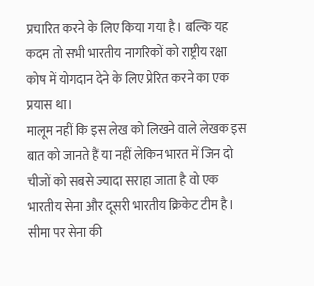प्रचारित करने के लिए किया गया है। बल्कि यह कदम तो सभी भारतीय नागरिकों को राष्ट्रीय रक्षा कोष में योगदान देने के लिए प्रेरित करने का एक प्रयास था।
मालूम नहीं कि इस लेख को लिखने वाले लेखक इस बात को जानते हैं या नहीं लेकिन भारत में जिन दो चीजों को सबसे ज्यादा सराहा जाता है वो एक भारतीय सेना और दूसरी भारतीय क्रिकेट टीम है। सीमा पर सेना की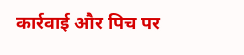कार्रवाई और पिच पर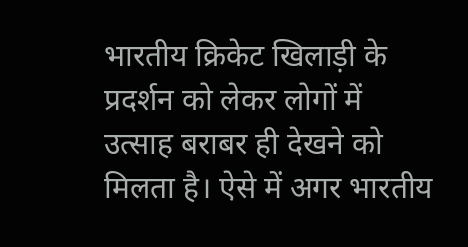भारतीय क्रिकेट खिलाड़ी के प्रदर्शन को लेकर लोगों में उत्साह बराबर ही देखने को मिलता है। ऐसे में अगर भारतीय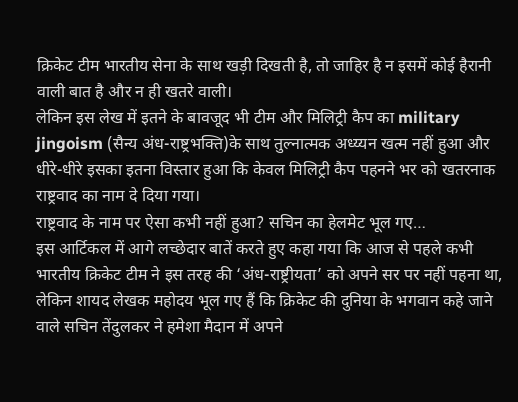क्रिकेट टीम भारतीय सेना के साथ खड़ी दिखती है, तो जाहिर है न इसमें कोई हैरानी वाली बात है और न ही खतरे वाली।
लेकिन इस लेख में इतने के बावजूद भी टीम और मिलिट्री कैप का military jingoism (सैन्य अंध-राष्ट्रभक्ति)के साथ तुल्नात्मक अध्य्यन खत्म नहीं हुआ और धीरे-धीरे इसका इतना विस्तार हुआ कि केवल मिलिट्री कैप पहनने भर को खतरनाक राष्ट्रवाद का नाम दे दिया गया।
राष्ट्रवाद के नाम पर ऐसा कभी नहीं हुआ? सचिन का हेलमेट भूल गए…
इस आर्टिकल में आगे लच्छेदार बातें करते हुए कहा गया कि आज से पहले कभी भारतीय क्रिकेट टीम ने इस तरह की ‘अंध-राष्ट्रीयता’ को अपने सर पर नहीं पहना था, लेकिन शायद लेखक महोदय भूल गए हैं कि क्रिकेट की दुनिया के भगवान कहे जाने वाले सचिन तेंदुलकर ने हमेशा मैदान में अपने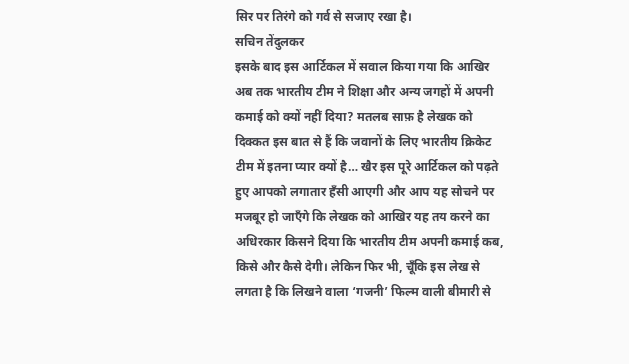सिर पर तिरंगे को गर्व से सजाए रखा है।
सचिन तेंदुलकर
इसके बाद इस आर्टिकल में सवाल किया गया कि आखिर अब तक भारतीय टीम ने शिक्षा और अन्य जगहों में अपनी कमाई को क्यों नहीं दिया? मतलब साफ़ है लेखक को दिक्कत इस बात से हैं कि जवानों के लिए भारतीय क्रिकेट टीम में इतना प्यार क्यों है… खैर इस पूरे आर्टिकल को पढ़ते हुए आपको लगातार हँसी आएगी और आप यह सोचने पर मजबूर हो जाएँगे कि लेखक को आखिर यह तय करने का अधिरकार किसने दिया कि भारतीय टीम अपनी कमाई कब, किसे और कैसे देगी। लेकिन फिर भी, चूँकि इस लेख से लगता है कि लिखने वाला ‘गजनी’ फिल्म वाली बीमारी से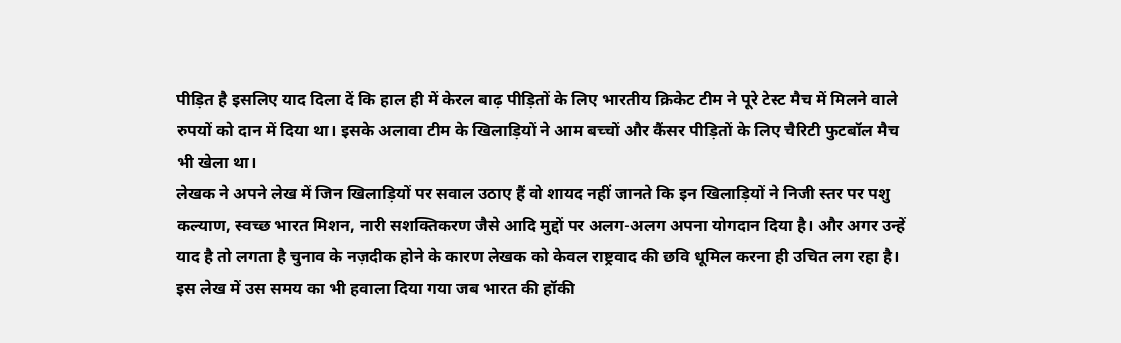पीड़ित है इसलिए याद दिला दें कि हाल ही में केरल बाढ़ पीड़ितों के लिए भारतीय क्रिकेट टीम ने पूरे टेस्ट मैच में मिलने वाले रुपयों को दान में दिया था। इसके अलावा टीम के खिलाड़ियों ने आम बच्चों और कैंसर पीड़ितों के लिए चैरिटी फुटबॉल मैच भी खेला था।
लेखक ने अपने लेख में जिन खिलाड़ियों पर सवाल उठाए हैं वो शायद नहीं जानते कि इन खिलाड़ियों ने निजी स्तर पर पशु कल्याण, स्वच्छ भारत मिशन, नारी सशक्तिकरण जैसे आदि मुद्दों पर अलग-अलग अपना योगदान दिया है। और अगर उन्हें याद है तो लगता है चुनाव के नज़दीक होने के कारण लेखक को केवल राष्ट्रवाद की छवि धूमिल करना ही उचित लग रहा है।
इस लेख में उस समय का भी हवाला दिया गया जब भारत की हॉकी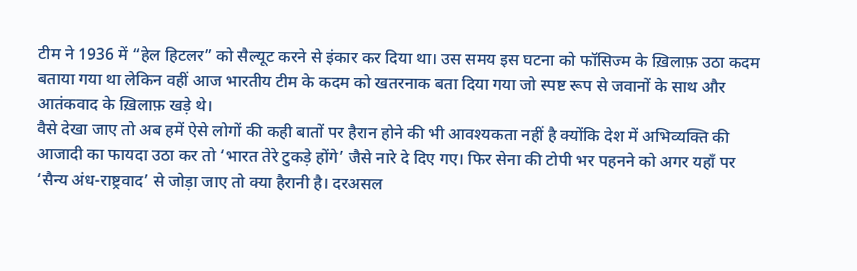टीम ने 1936 में “हेल हिटलर” को सैल्यूट करने से इंकार कर दिया था। उस समय इस घटना को फॉसिज्म के ख़िलाफ़ उठा कदम बताया गया था लेकिन वहीं आज भारतीय टीम के कदम को खतरनाक बता दिया गया जो स्पष्ट रूप से जवानों के साथ और आतंकवाद के ख़िलाफ़ खड़े थे।
वैसे देखा जाए तो अब हमें ऐसे लोगों की कही बातों पर हैरान होने की भी आवश्यकता नहीं है क्योंकि देश में अभिव्यक्ति की आजादी का फायदा उठा कर तो ‘भारत तेरे टुकड़े होंगे’ जैसे नारे दे दिए गए। फिर सेना की टोपी भर पहनने को अगर यहाँ पर ‘सैन्य अंध-राष्ट्रवाद’ से जोड़ा जाए तो क्या हैरानी है। दरअसल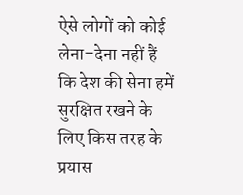ऐसे लोगों को कोई लेना-देना नहीं हैं कि देश की सेना हमें सुरक्षित रखने के लिए किस तरह के प्रयास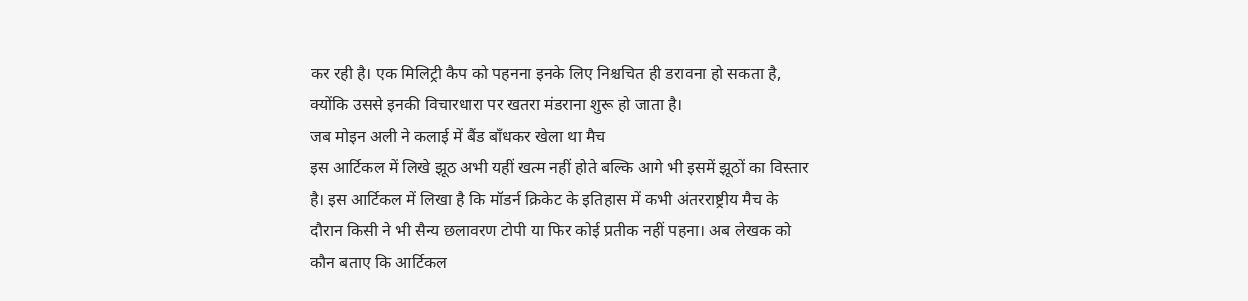कर रही है। एक मिलिट्री कैप को पहनना इनके लिए निश्चचित ही डरावना हो सकता है, क्योंकि उससे इनकी विचारधारा पर खतरा मंडराना शुरू हो जाता है।
जब मोइन अली ने कलाई में बैंड बाँधकर खेला था मैच
इस आर्टिकल में लिखे झूठ अभी यहीं खत्म नहीं होते बल्कि आगे भी इसमें झूठों का विस्तार है। इस आर्टिकल में लिखा है कि मॉडर्न क्रिकेट के इतिहास में कभी अंतरराष्ट्रीय मैच के दौरान किसी ने भी सैन्य छलावरण टोपी या फिर कोई प्रतीक नहीं पहना। अब लेखक को कौन बताए कि आर्टिकल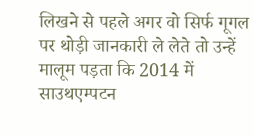लिखने से पहले अगर वो सिर्फ गूगल पर थोड़ी जानकारी ले लेते तो उन्हें मालूम पड़ता कि 2014 में साउथएम्पटन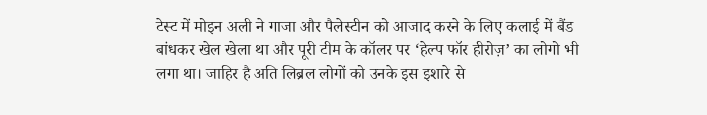टेस्ट में मोइन अली ने गाजा और पैलेस्टीन को आजाद करने के लिए कलाई में बैंड बांधकर खेल खेला था और पूरी टीम के कॉलर पर ‘हेल्प फॉर हीरोज़’ का लोगो भी लगा था। जाहिर है अति लिब्रल लोगों को उनके इस इशारे से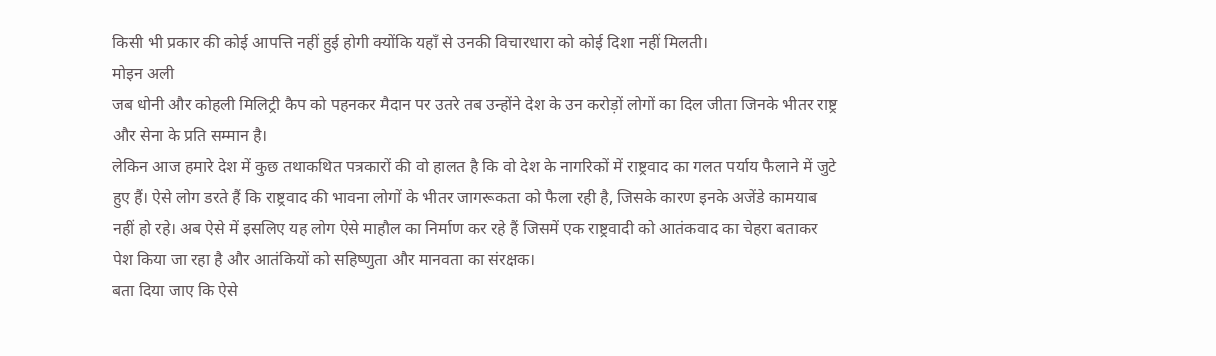किसी भी प्रकार की कोई आपत्ति नहीं हुई होगी क्योंकि यहाँ से उनकी विचारधारा को कोई दिशा नहीं मिलती।
मोइन अली
जब धोनी और कोहली मिलिट्री कैप को पहनकर मैदान पर उतरे तब उन्होंने देश के उन करोड़ों लोगों का दिल जीता जिनके भीतर राष्ट्र और सेना के प्रति सम्मान है।
लेकिन आज हमारे देश में कुछ तथाकथित पत्रकारों की वो हालत है कि वो देश के नागरिकों में राष्ट्रवाद का गलत पर्याय फैलाने में जुटे हुए हैं। ऐसे लोग डरते हैं कि राष्ट्रवाद की भावना लोगों के भीतर जागरूकता को फैला रही है, जिसके कारण इनके अजेंडे कामयाब नहीं हो रहे। अब ऐसे में इसलिए यह लोग ऐसे माहौल का निर्माण कर रहे हैं जिसमें एक राष्ट्रवादी को आतंकवाद का चेहरा बताकर पेश किया जा रहा है और आतंकियों को सहिष्णुता और मानवता का संरक्षक।
बता दिया जाए कि ऐसे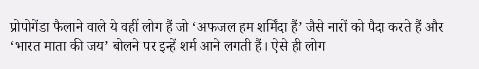प्रोपोगेंडा फैलाने वाले ये वहीं लोग हैं जो ‘अफजल हम शर्मिंदा हैं’ जैसे नारों को पैदा करते हैं और ‘भारत माता की जय’ बोलने पर इन्हें शर्म आने लगती हैं। ऐसे ही लोग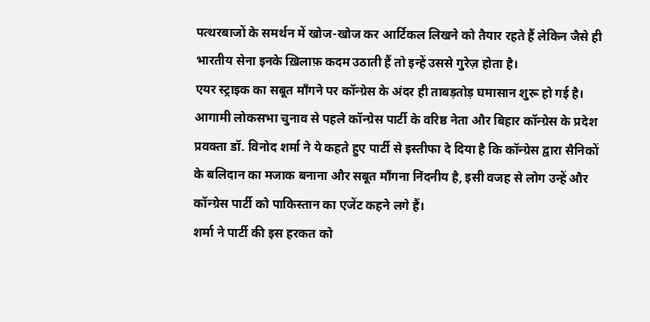पत्थरबाजों के समर्थन में खोज-खोज कर आर्टिकल लिखने को तैयार रहते हैं लेकिन जैसे ही भारतीय सेना इनके ख़िलाफ़ कदम उठाती हैं तो इन्हें उससे गुरेज़ होता है।
एयर स्ट्राइक का सबूत माँगने पर कॉन्ग्रेस के अंदर ही ताबड़तोड़ घमासान शुरू हो गई है। आगामी लोकसभा चुनाव से पहले कॉन्ग्रेस पार्टी के वरिष्ठ नेता और बिहार कॉन्ग्रेस के प्रदेश प्रवक्ता डॉ. विनोद शर्मा ने ये कहते हुए पार्टी से इस्तीफा दे दिया है कि कॉन्ग्रेस द्वारा सैनिकों के बलिदान का मजाक बनाना और सबूत माँगना निंदनीय है, इसी वजह से लोग उन्हें और कॉन्ग्रेस पार्टी को पाकिस्तान का एजेंट कहने लगे हैं।
शर्मा ने पार्टी की इस हरकत को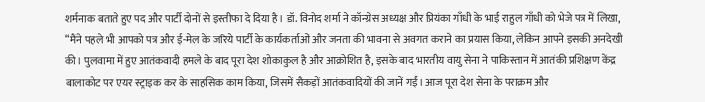शर्मनाक बताते हुए पद और पार्टी दोनों से इस्तीफा दे दिया है। डॉ. विनोद शर्मा ने कॉन्ग्रेस अध्यक्ष और प्रियंका गाँधी के भाई राहुल गाँधी को भेजे पत्र में लिखा, “मैंने पहले भी आपको पत्र और ई-मेल के जरिये पार्टी के कार्यकर्ताओं और जनता की भावना से अवगत कराने का प्रयास किया, लेकिन आपने इसकी अनदेखी की। पुलवामा में हुए आतंकवादी हमले के बाद पूरा देश शोकाकुल है और आक्रोशित है, इसके बाद भारतीय वायु सेना ने पाकिस्तान में आतंकी प्रशिक्षण केंद्र बालाकोट पर एयर स्ट्राइक कर के साहसिक काम किया, जिसमें सैकड़ों आतंकवादियों की जानें गईं। आज पूरा देश सेना के पराक्रम और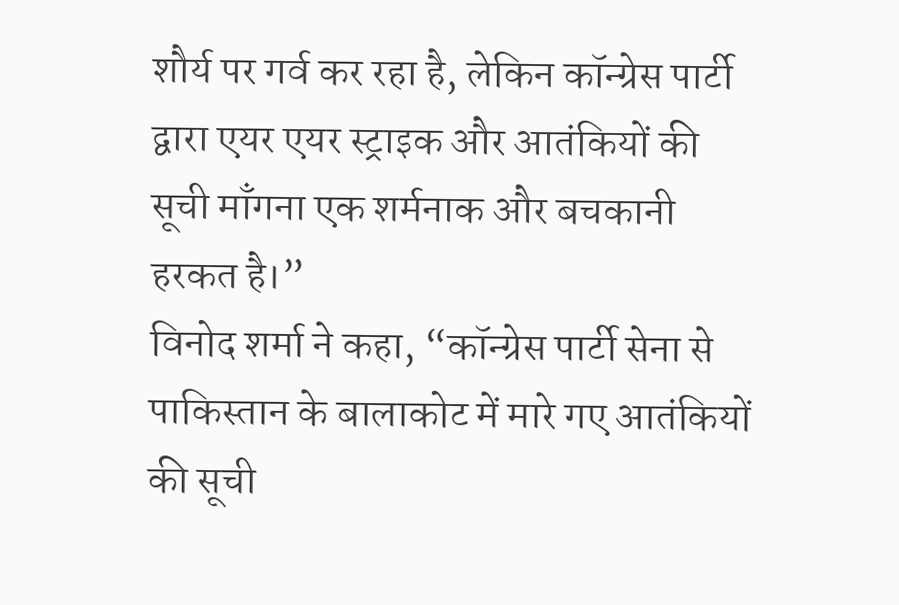शौर्य पर गर्व कर रहा है, लेकिन कॉन्ग्रेस पार्टी द्वारा एयर एयर स्ट्राइक और आतंकियों की सूची माँगना एक शर्मनाक और बचकानी हरकत है।”
विनोद शर्मा ने कहा, “कॉन्ग्रेस पार्टी सेना से पाकिस्तान के बालाकोट में मारे गए आतंकियों की सूची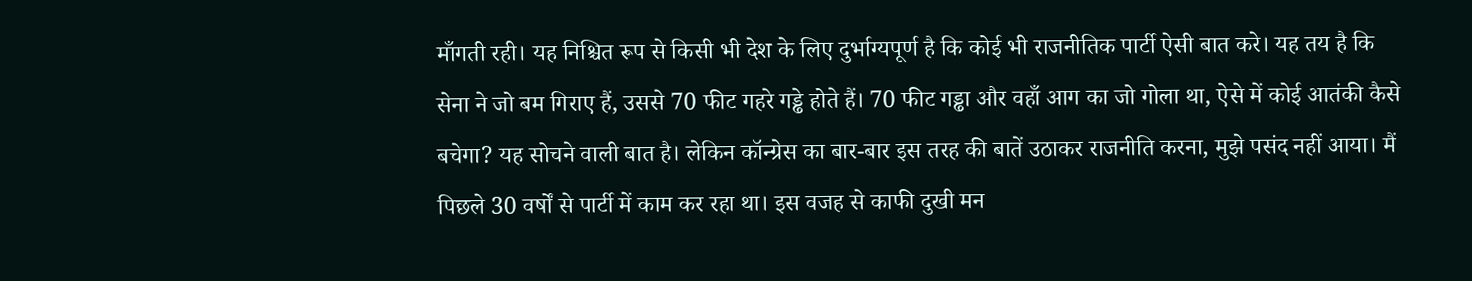माँगती रही। यह निश्चित रूप से किसी भी देश के लिए दुर्भाग्यपूर्ण है कि कोई भी राजनीतिक पार्टी ऐसी बात करे। यह तय है कि सेना ने जो बम गिराए हैं, उससे 70 फीट गहरे गड्ढे होते हैं। 70 फीट गड्ढा और वहाँ आग का जो गोला था, ऐसे में कोई आतंकी कैसे बचेगा? यह सोचने वाली बात है। लेकिन कॉन्ग्रेस का बार-बार इस तरह की बातें उठाकर राजनीति करना, मुझे पसंद नहीं आया। मैं पिछले 30 वर्षों से पार्टी में काम कर रहा था। इस वजह से काफी दुखी मन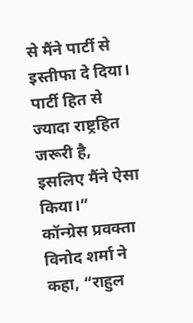से मैंने पार्टी से इस्तीफा दे दिया। पार्टी हित से ज्यादा राष्ट्रहित जरूरी है, इसलिए मैंने ऐसा किया।”
कॉन्ग्रेस प्रवक्ता विनोद शर्मा ने कहा, “राहुल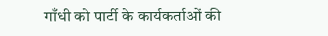गाँधी को पार्टी के कार्यकर्ताओं की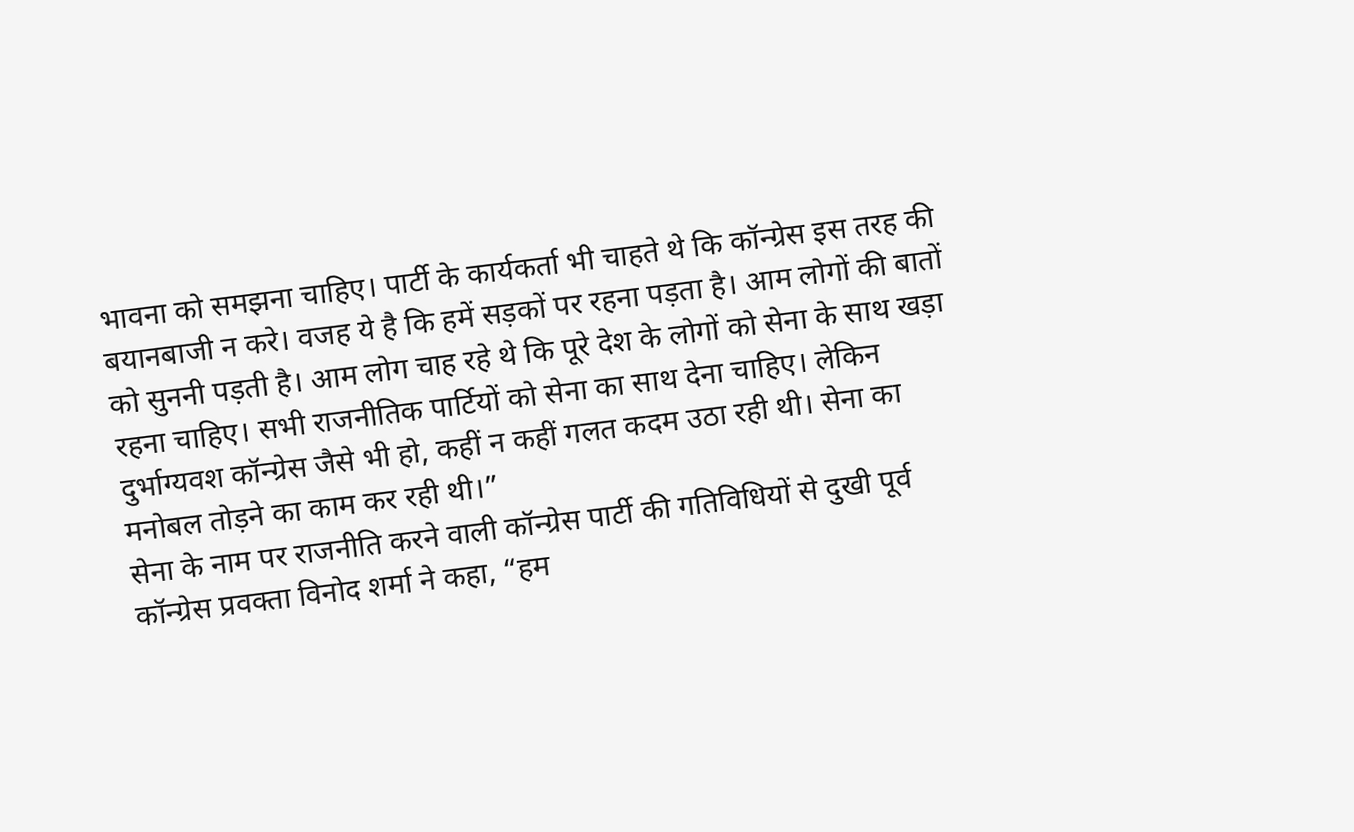भावना को समझना चाहिए। पार्टी के कार्यकर्ता भी चाहते थे कि कॉन्ग्रेस इस तरह की बयानबाजी न करे। वजह ये है कि हमें सड़कों पर रहना पड़ता है। आम लोगों की बातों को सुननी पड़ती है। आम लोग चाह रहे थे कि पूरे देश के लोगों को सेना के साथ खड़ा रहना चाहिए। सभी राजनीतिक पार्टियों को सेना का साथ देना चाहिए। लेकिन दुर्भाग्यवश कॉन्ग्रेस जैसे भी हो, कहीं न कहीं गलत कदम उठा रही थी। सेना का मनोबल तोड़ने का काम कर रही थी।”
सेना के नाम पर राजनीति करने वाली कॉन्ग्रेस पार्टी की गतिविधियों से दुखी पूर्व कॉन्ग्रेस प्रवक्ता विनोद शर्मा ने कहा, “हम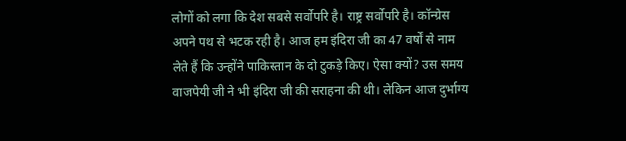लोगों को लगा कि देश सबसे सर्वोपरि है। राष्ट्र सर्वोपरि है। कॉन्ग्रेस अपने पथ से भटक रही है। आज हम इंदिरा जी का 47 वर्षों से नाम लेते हैं कि उन्होंने पाकिस्तान के दो टुकड़े किए। ऐसा क्यों? उस समय वाजपेयी जी ने भी इंदिरा जी की सराहना की थी। लेकिन आज दुर्भाग्य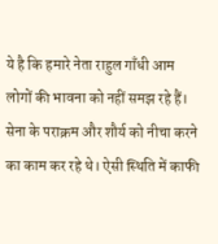ये है कि हमारे नेता राहुल गाँधी आम लोगों की भावना को नहीं समझ रहे हैं। सेना के पराक्रम और शौर्य को नीचा करने का काम कर रहे थे। ऐसी स्थिति में काफी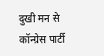दुखी मन से कॉन्ग्रेस पार्टी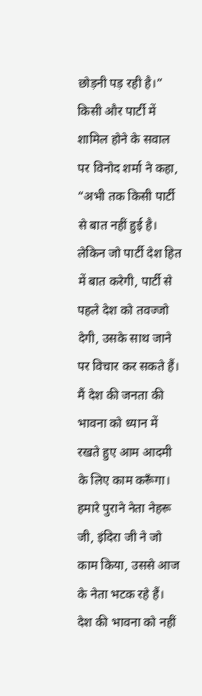छोड़नी पड़ रही है।”
किसी और पार्टी में शामिल होने के सवाल पर विनोद शर्मा ने कहा, “अभी तक किसी पार्टी से बात नहीं हुई है। लेकिन जो पार्टी देश हित में बात करेगी, पार्टी से पहले देश को तवज्जो देगी, उसके साथ जाने पर विचार कर सकते हैं। मैं देश की जनता की भावना को ध्यान में रखते हुए आम आदमी के लिए काम करूँगा। हमारे पुराने नेता नेहरू जी, इंदिरा जी ने जो काम किया, उससे आज के नेता भटक रहे हैं। देश की भावना को नहीं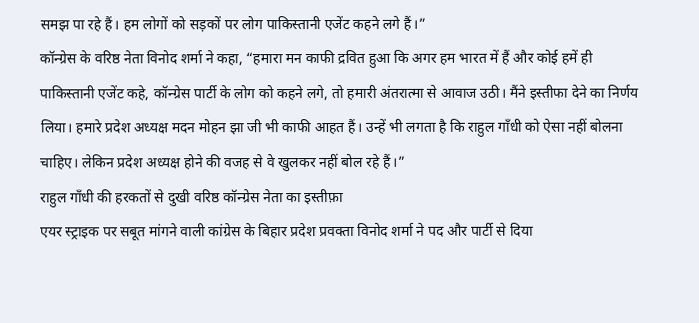समझ पा रहे हैं। हम लोगों को सड़कों पर लोग पाकिस्तानी एजेंट कहने लगे हैं।”
कॉन्ग्रेस के वरिष्ठ नेता विनोद शर्मा ने कहा, “हमारा मन काफी द्रवित हुआ कि अगर हम भारत में हैं और कोई हमें ही पाकिस्तानी एजेंट कहे, कॉन्ग्रेस पार्टी के लोग को कहने लगे, तो हमारी अंतरात्मा से आवाज उठी। मैंने इस्तीफा देने का निर्णय लिया। हमारे प्रदेश अध्यक्ष मदन मोहन झा जी भी काफी आहत हैं। उन्हें भी लगता है कि राहुल गाँधी को ऐसा नहीं बोलना चाहिए। लेकिन प्रदेश अध्यक्ष होने की वजह से वे खुलकर नहीं बोल रहे हैं।”
राहुल गाँधी की हरकतों से दुखी वरिष्ठ कॉन्ग्रेस नेता का इस्तीफ़ा
एयर स्ट्राइक पर सबूत मांगने वाली कांग्रेस के बिहार प्रदेश प्रवक्ता विनोद शर्मा ने पद और पार्टी से दिया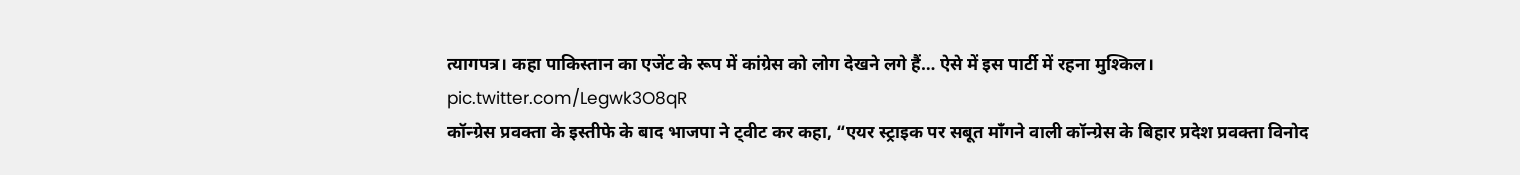त्यागपत्र। कहा पाकिस्तान का एजेंट के रूप में कांग्रेस को लोग देखने लगे हैं… ऐसे में इस पार्टी में रहना मुश्किल। pic.twitter.com/Legwk3O8qR
कॉन्ग्रेस प्रवक्ता के इस्तीफे के बाद भाजपा ने ट्वीट कर कहा, “एयर स्ट्राइक पर सबूत माँगने वाली कॉन्ग्रेस के बिहार प्रदेश प्रवक्ता विनोद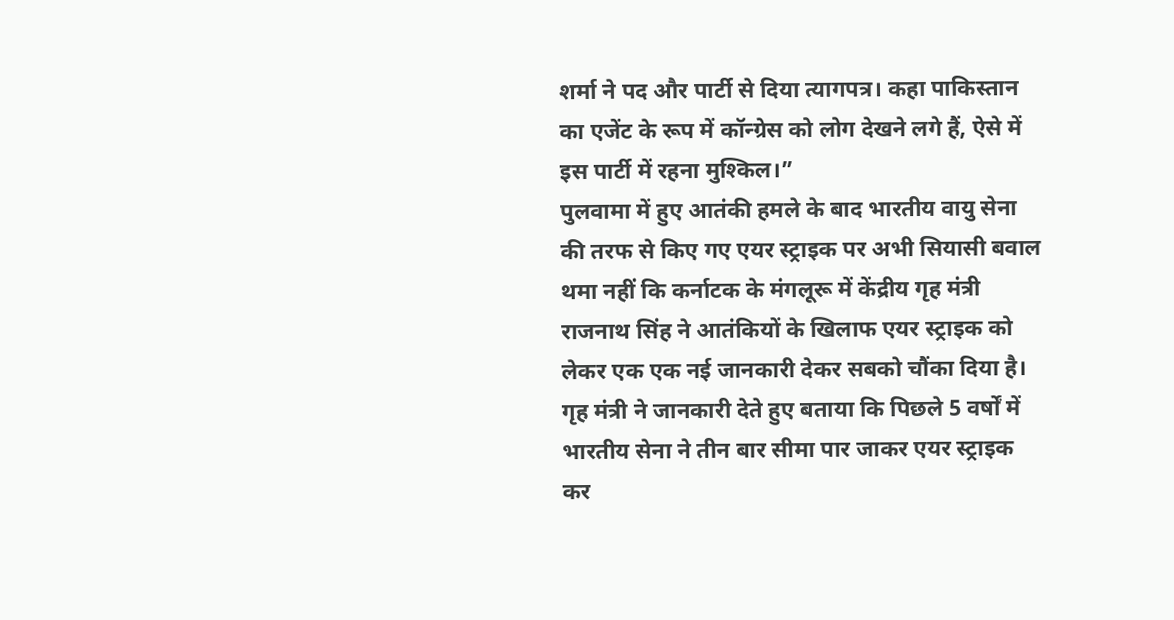शर्मा ने पद और पार्टी से दिया त्यागपत्र। कहा पाकिस्तान का एजेंट के रूप में कॉन्ग्रेस को लोग देखने लगे हैं, ऐसे में इस पार्टी में रहना मुश्किल।”
पुलवामा में हुए आतंकी हमले के बाद भारतीय वायु सेना की तरफ से किए गए एयर स्ट्राइक पर अभी सियासी बवाल थमा नहीं कि कर्नाटक के मंगलूरू में केंद्रीय गृह मंत्री राजनाथ सिंह ने आतंकियों के खिलाफ एयर स्ट्राइक को लेकर एक एक नई जानकारी देकर सबको चौंका दिया है।
गृह मंत्री ने जानकारी देते हुए बताया कि पिछले 5 वर्षों में भारतीय सेना ने तीन बार सीमा पार जाकर एयर स्ट्राइक कर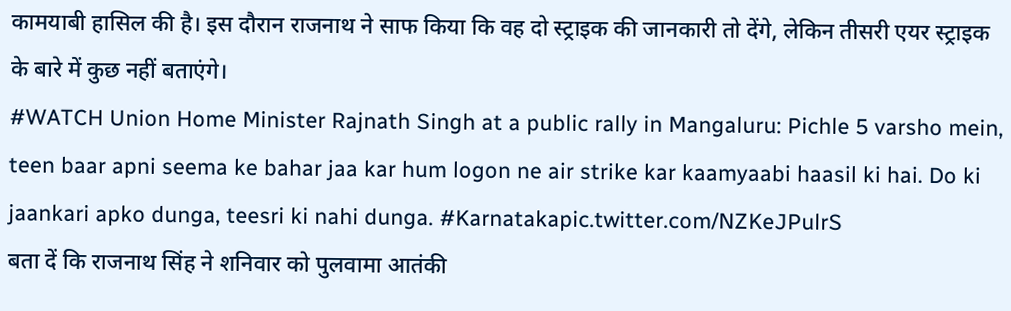कामयाबी हासिल की है। इस दौरान राजनाथ ने साफ किया कि वह दो स्ट्राइक की जानकारी तो देंगे, लेकिन तीसरी एयर स्ट्राइक के बारे में कुछ नहीं बताएंगे।
#WATCH Union Home Minister Rajnath Singh at a public rally in Mangaluru: Pichle 5 varsho mein, teen baar apni seema ke bahar jaa kar hum logon ne air strike kar kaamyaabi haasil ki hai. Do ki jaankari apko dunga, teesri ki nahi dunga. #Karnatakapic.twitter.com/NZKeJPulrS
बता दें कि राजनाथ सिंह ने शनिवार को पुलवामा आतंकी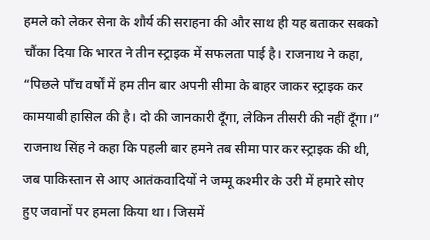हमले को लेकर सेना के शौर्य की सराहना की और साथ ही यह बताकर सबको चौंका दिया कि भारत ने तीन स्ट्राइक में सफलता पाई है। राजनाथ ने कहा, “पिछले पाँच वर्षों में हम तीन बार अपनी सीमा के बाहर जाकर स्ट्राइक कर कामयाबी हासिल की है। दो की जानकारी दूँगा, लेकिन तीसरी की नहीं दूँगा।”
राजनाथ सिंह ने कहा कि पहली बार हमने तब सीमा पार कर स्ट्राइक की थी, जब पाकिस्तान से आए आतंकवादियों ने जम्मू कश्मीर के उरी में हमारे सोए हुए जवानों पर हमला किया था। जिसमें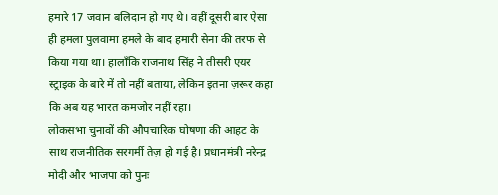हमारे 17 जवान बलिदान हो गए थे। वहीं दूसरी बार ऐसा ही हमला पुलवामा हमले के बाद हमारी सेना की तरफ से किया गया था। हालाँकि राजनाथ सिंह ने तीसरी एयर स्ट्राइक के बारे में तो नहीं बताया, लेकिन इतना ज़रूर कहा कि अब यह भारत कमजोर नहीं रहा।
लोकसभा चुनावों की औपचारिक घोषणा की आहट के साथ राजनीतिक सरगर्मी तेज़ हो गई है। प्रधानमंत्री नरेन्द्र मोदी और भाजपा को पुनः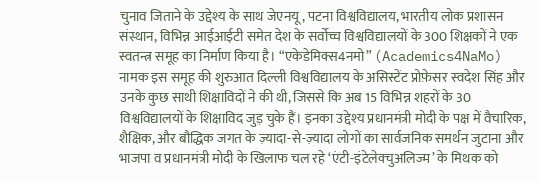चुनाव जिताने के उद्देश्य के साथ जेएनयू, पटना विश्वविद्यालय, भारतीय लोक प्रशासन संस्थान, विभिन्न आईआईटी समेत देश के सर्वोच्च विश्वविद्यालयों के 300 शिक्षकों ने एक स्वतन्त्र समूह का निर्माण किया है। “एकेडेमिक्स4नमो” (Academics4NaMo) नामक इस समूह की शुरुआत दिल्ली विश्वविद्यालय के असिस्टेंट प्रोफ़ेसर स्वदेश सिंह और उनके कुछ साथी शिक्षाविदों ने की थी, जिससे कि अब 15 विभिन्न शहरों के 30 विश्वविद्यालयों के शिक्षाविद जुड़ चुके हैं। इनका उद्देश्य प्रधानमंत्री मोदी के पक्ष में वैचारिक, शैक्षिक, और बौद्धिक जगत के ज़्यादा-से-ज़्यादा लोगों का सार्वजनिक समर्थन जुटाना और भाजपा व प्रधानमंत्री मोदी के खिलाफ चल रहे ‘एंटी-इंटेलेक्चुअलिज्म’ के मिथक को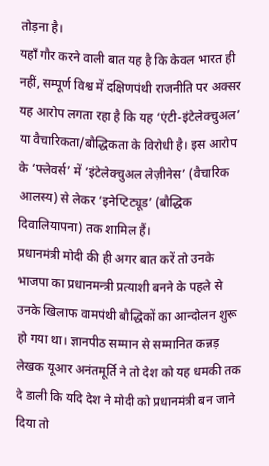तोड़ना है।
यहाँ गौर करने वाली बात यह है कि केवल भारत ही नहीं, सम्पूर्ण विश्व में दक्षिणपंथी राजनीति पर अक्सर यह आरोप लगता रहा है कि यह ‘एंटी-इंटेलेक्चुअल’ या वैचारिकता/बौद्धिकता के विरोधी है। इस आरोप के ‘फ्लेवर्स’ में ‘इंटेलेक्चुअल लेज़ीनेस’ (वैचारिक आलस्य) से लेकर ‘इनेप्टिट्यूड’ (बौद्धिक दिवालियापना) तक शामिल हैं।
प्रधानमंत्री मोदी की ही अगर बात करें तो उनके भाजपा का प्रधानमन्त्री प्रत्याशी बनने के पहले से उनके खिलाफ वामपंथी बौद्धिकों का आन्दोलन शुरू हो गया था। ज्ञानपीठ सम्मान से सम्मानित कन्नड़ लेखक यूआर अनंतमूर्ति ने तो देश को यह धमकी तक दे डाली कि यदि देश ने मोदी को प्रधानमंत्री बन जाने दिया तो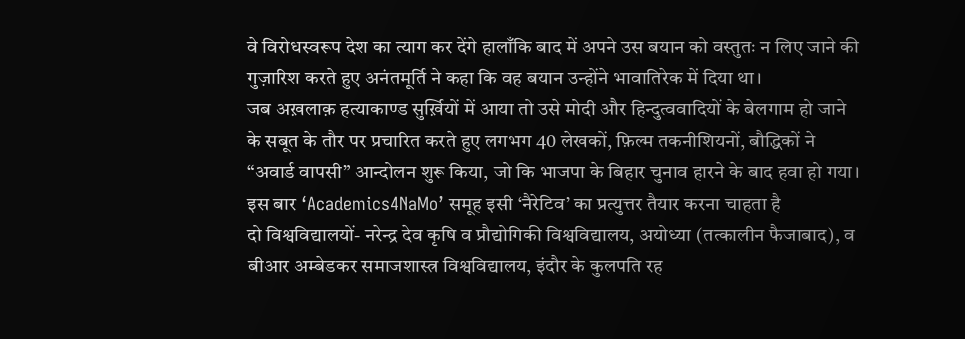वे विरोधस्वरूप देश का त्याग कर देंगे हालाँकि बाद में अपने उस बयान को वस्तुतः न लिए जाने की गुज़ारिश करते हुए अनंतमूर्ति ने कहा कि वह बयान उन्होंने भावातिरेक में दिया था।
जब अख़लाक़ हत्याकाण्ड सुर्ख़ियों में आया तो उसे मोदी और हिन्दुत्ववादियों के बेलगाम हो जाने के सबूत के तौर पर प्रचारित करते हुए लगभग 40 लेखकों, फ़िल्म तकनीशियनों, बौद्धिकों ने “अवार्ड वापसी” आन्दोलन शुरू किया, जो कि भाजपा के बिहार चुनाव हारने के बाद हवा हो गया।
इस बार ‘Academics4NaMo’ समूह इसी ‘नैरेटिव’ का प्रत्युत्तर तैयार करना चाहता है
दो विश्वविद्यालयों- नरेन्द्र देव कृषि व प्रौद्योगिकी विश्वविद्यालय, अयोध्या (तत्कालीन फैजाबाद), व बीआर अम्बेडकर समाजशास्त्र विश्वविद्यालय, इंदौर के कुलपति रह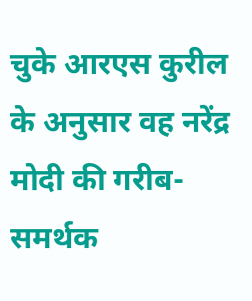चुके आरएस कुरील के अनुसार वह नरेंद्र मोदी की गरीब-समर्थक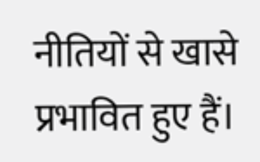नीतियों से खासे प्रभावित हुए हैं।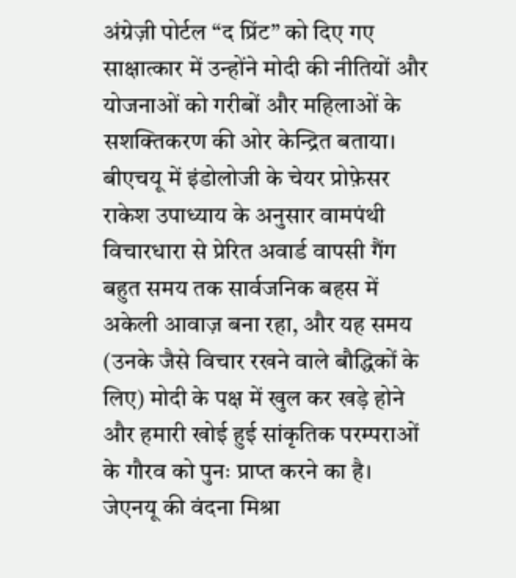अंग्रेज़ी पोर्टल “द प्रिंट” को दिए गए साक्षात्कार में उन्होंने मोदी की नीतियों और योजनाओं को गरीबों और महिलाओं के सशक्तिकरण की ओर केन्द्रित बताया।
बीएचयू में इंडोलोजी के चेयर प्रोफ़ेसर राकेश उपाध्याय के अनुसार वामपंथी विचारधारा से प्रेरित अवार्ड वापसी गैंग बहुत समय तक सार्वजनिक बहस में अकेली आवाज़ बना रहा, और यह समय (उनके जैसे विचार रखने वाले बौद्धिकों के लिए) मोदी के पक्ष में खुल कर खड़े होने और हमारी खोई हुई सांकृतिक परम्पराओं के गौरव को पुनः प्राप्त करने का है।
जेएनयू की वंदना मिश्रा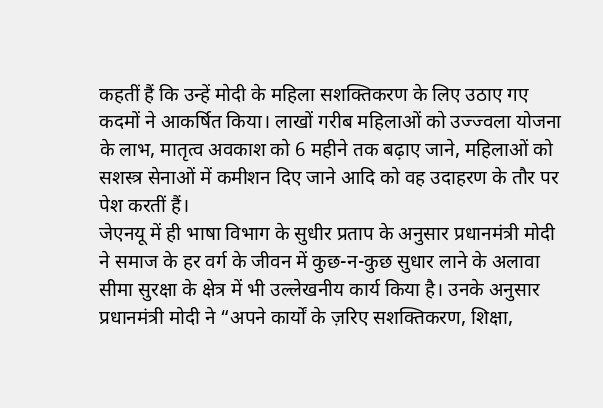कहतीं हैं कि उन्हें मोदी के महिला सशक्तिकरण के लिए उठाए गए कदमों ने आकर्षित किया। लाखों गरीब महिलाओं को उज्ज्वला योजना के लाभ, मातृत्व अवकाश को 6 महीने तक बढ़ाए जाने, महिलाओं को सशस्त्र सेनाओं में कमीशन दिए जाने आदि को वह उदाहरण के तौर पर पेश करतीं हैं।
जेएनयू में ही भाषा विभाग के सुधीर प्रताप के अनुसार प्रधानमंत्री मोदी ने समाज के हर वर्ग के जीवन में कुछ-न-कुछ सुधार लाने के अलावा सीमा सुरक्षा के क्षेत्र में भी उल्लेखनीय कार्य किया है। उनके अनुसार प्रधानमंत्री मोदी ने “अपने कार्यों के ज़रिए सशक्तिकरण, शिक्षा,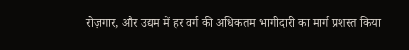रोज़गार, और उद्यम में हर वर्ग की अधिकतम भागीदारी का मार्ग प्रशस्त किया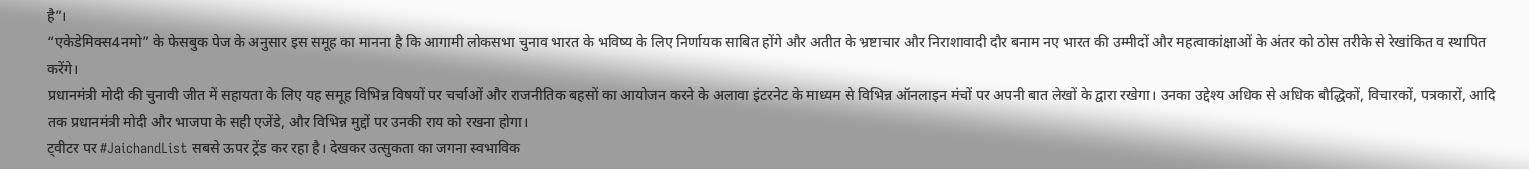है”।
“एकेडेमिक्स4नमो” के फेसबुक पेज के अनुसार इस समूह का मानना है कि आगामी लोकसभा चुनाव भारत के भविष्य के लिए निर्णायक साबित होंगे और अतीत के भ्रष्टाचार और निराशावादी दौर बनाम नए भारत की उम्मीदों और महत्वाकांक्षाओं के अंतर को ठोस तरीके से रेखांकित व स्थापित करेंगे।
प्रधानमंत्री मोदी की चुनावी जीत में सहायता के लिए यह समूह विभिन्न विषयों पर चर्चाओं और राजनीतिक बहसों का आयोजन करने के अलावा इंटरनेट के माध्यम से विभिन्न ऑनलाइन मंचों पर अपनी बात लेखों के द्वारा रखेगा। उनका उद्देश्य अधिक से अधिक बौद्धिकों, विचारकों, पत्रकारों, आदि तक प्रधानमंत्री मोदी और भाजपा के सही एजेंडे, और विभिन्न मुद्दों पर उनकी राय को रखना होगा।
ट्वीटर पर #JaichandList सबसे ऊपर ट्रेंड कर रहा है। देखकर उत्सुकता का जगना स्वभाविक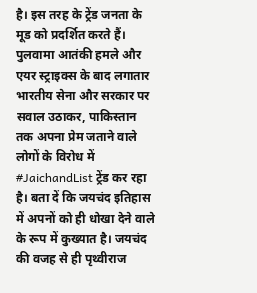है। इस तरह के ट्रेंड जनता के मूड को प्रदर्शित करते हैं। पुलवामा आतंकी हमले और एयर स्ट्राइक्स के बाद लगातार भारतीय सेना और सरकार पर सवाल उठाकर, पाकिस्तान तक अपना प्रेम जताने वाले लोगों के विरोध में #JaichandList ट्रेंड कर रहा है। बता दें कि जयचंद इतिहास में अपनों को ही धोखा देने वाले के रूप में कुख्यात है। जयचंद की वजह से ही पृथ्वीराज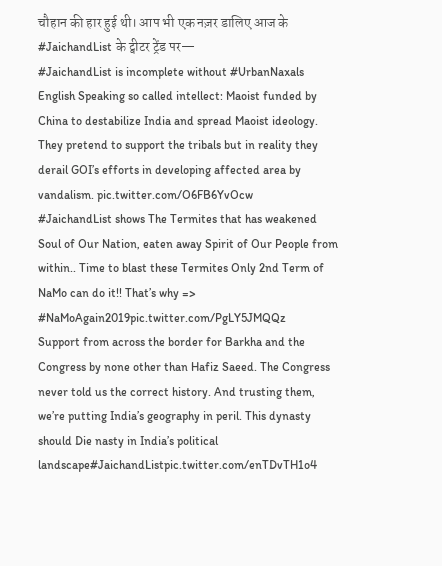चौहान की हार हुई थी। आप भी एक नज़र डालिए आज के #JaichandList के ट्वीटर ट्रेंड पर—
#JaichandList is incomplete without #UrbanNaxals English Speaking so called intellect: Maoist funded by China to destabilize India and spread Maoist ideology. They pretend to support the tribals but in reality they derail GOI’s efforts in developing affected area by vandalism. pic.twitter.com/O6FB6YvOcw
#JaichandList shows The Termites that has weakened Soul of Our Nation, eaten away Spirit of Our People from within.. Time to blast these Termites Only 2nd Term of NaMo can do it!! That’s why => #NaMoAgain2019pic.twitter.com/PgLY5JMQQz
Support from across the border for Barkha and the Congress by none other than Hafiz Saeed. The Congress never told us the correct history. And trusting them, we’re putting India’s geography in peril. This dynasty should Die nasty in India’s political landscape#JaichandListpic.twitter.com/enTDvTH1o4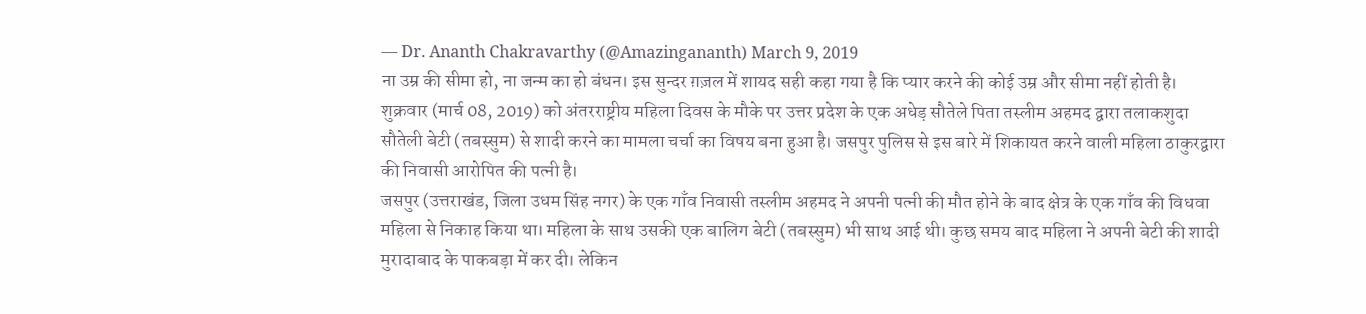— Dr. Ananth Chakravarthy (@Amazingananth) March 9, 2019
ना उम्र की सीमा हो, ना जन्म का हो बंधन। इस सुन्दर ग़ज़ल में शायद सही कहा गया है कि प्यार करने की कोई उम्र और सीमा नहीं होती है। शुक्रवार (मार्च 08, 2019) को अंतरराष्ट्रीय महिला दिवस के मौके पर उत्तर प्रदेश के एक अधेड़ सौतेले पिता तस्लीम अहमद द्वारा तलाकशुदा सौतेली बेटी (तबस्सुम) से शादी करने का मामला चर्चा का विषय बना हुआ है। जसपुर पुलिस से इस बारे में शिकायत करने वाली महिला ठाकुरद्वारा की निवासी आरोपित की पत्नी है।
जसपुर (उत्तराखंड, जिला उधम सिंह नगर) के एक गाँव निवासी तस्लीम अहमद ने अपनी पत्नी की मौत होने के बाद क्षेत्र के एक गाँव की विधवा महिला से निकाह किया था। महिला के साथ उसकी एक बालिग बेटी (तबस्सुम) भी साथ आई थी। कुछ समय बाद महिला ने अपनी बेटी की शादी मुरादाबाद के पाकबड़ा में कर दी। लेकिन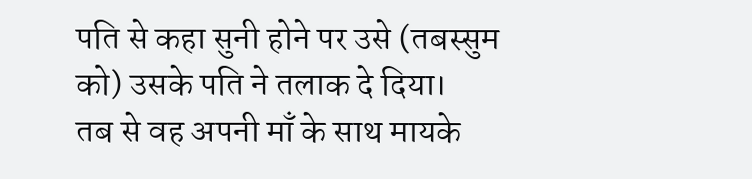पति से कहा सुनी होने पर उसे (तबस्सुम को) उसके पति ने तलाक दे दिया।
तब से वह अपनी माँ के साथ मायके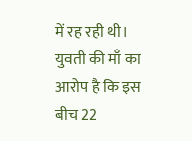में रह रही थी। युवती की माँ का आरोप है कि इस बीच 22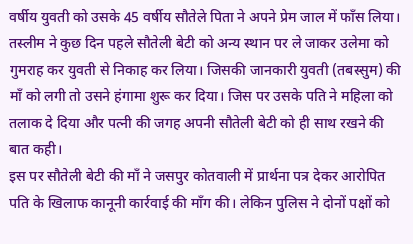वर्षीय युवती को उसके 45 वर्षीय सौतेले पिता ने अपने प्रेम जाल में फाँस लिया। तस्लीम ने कुछ दिन पहले सौतेली बेटी को अन्य स्थान पर ले जाकर उलेमा को गुमराह कर युवती से निकाह कर लिया। जिसकी जानकारी युवती (तबस्सुम) की माँ को लगी तो उसने हंगामा शुरू कर दिया। जिस पर उसके पति ने महिला को तलाक दे दिया और पत्नी की जगह अपनी सौतेली बेटी को ही साथ रखने की बात कही।
इस पर सौतेली बेटी की माँ ने जसपुर कोतवाली में प्रार्थना पत्र देकर आरोपित पति के खिलाफ कानूनी कार्रवाई की माँग की। लेकिन पुलिस ने दोनों पक्षों को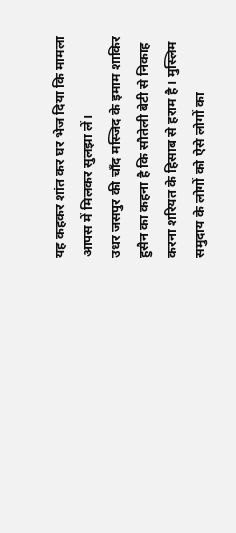यह कहकर शांत कर घर भेज दिया कि मामला आपस में मिलकर सुलझा लें।
उधर जसपुर की चाँद मस्जिद के इमाम शाकिर हुसैन का कहना है कि सौतेली बेटी से निकाह करना शरियत के हिसाब से हराम है। मुस्लिम समुदाय के लोगों को ऐसे लोगों का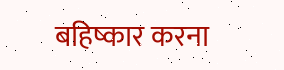बहिष्कार करना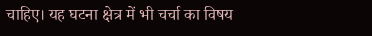चाहिए। यह घटना क्षेत्र में भी चर्चा का विषय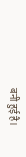बनी हुई है।